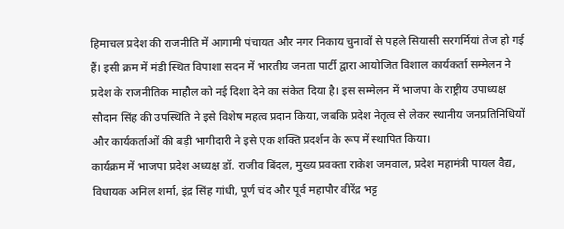हिमाचल प्रदेश की राजनीति में आगामी पंचायत और नगर निकाय चुनावों से पहले सियासी सरगर्मियां तेज हो गई हैं। इसी क्रम में मंडी स्थित विपाशा सदन में भारतीय जनता पार्टी द्वारा आयोजित विशाल कार्यकर्ता सम्मेलन ने प्रदेश के राजनीतिक माहौल को नई दिशा देने का संकेत दिया है। इस सम्मेलन में भाजपा के राष्ट्रीय उपाध्यक्ष सौदान सिंह की उपस्थिति ने इसे विशेष महत्व प्रदान किया, जबकि प्रदेश नेतृत्व से लेकर स्थानीय जनप्रतिनिधियों और कार्यकर्ताओं की बड़ी भागीदारी ने इसे एक शक्ति प्रदर्शन के रूप में स्थापित किया।
कार्यक्रम में भाजपा प्रदेश अध्यक्ष डॉ. राजीव बिंदल, मुख्य प्रवक्ता राकेश जमवाल, प्रदेश महामंत्री पायल वैद्य, विधायक अनिल शर्मा, इंद्र सिंह गांधी, पूर्ण चंद और पूर्व महापौर वीरेंद्र भट्ट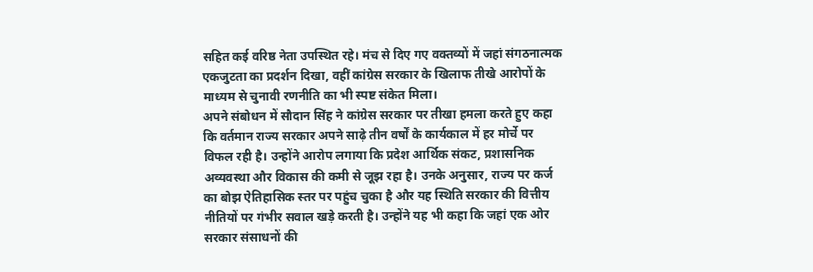सहित कई वरिष्ठ नेता उपस्थित रहे। मंच से दिए गए वक्तव्यों में जहां संगठनात्मक एकजुटता का प्रदर्शन दिखा, वहीं कांग्रेस सरकार के खिलाफ तीखे आरोपों के माध्यम से चुनावी रणनीति का भी स्पष्ट संकेत मिला।
अपने संबोधन में सौदान सिंह ने कांग्रेस सरकार पर तीखा हमला करते हुए कहा कि वर्तमान राज्य सरकार अपने साढ़े तीन वर्षों के कार्यकाल में हर मोर्चे पर विफल रही है। उन्होंने आरोप लगाया कि प्रदेश आर्थिक संकट, प्रशासनिक अव्यवस्था और विकास की कमी से जूझ रहा है। उनके अनुसार, राज्य पर कर्ज का बोझ ऐतिहासिक स्तर पर पहुंच चुका है और यह स्थिति सरकार की वित्तीय नीतियों पर गंभीर सवाल खड़े करती है। उन्होंने यह भी कहा कि जहां एक ओर सरकार संसाधनों की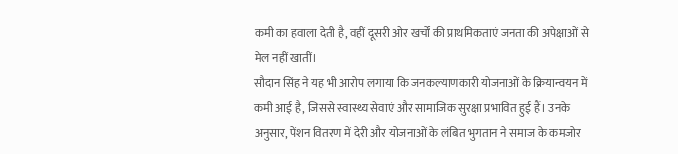कमी का हवाला देती है, वहीं दूसरी ओर खर्चों की प्राथमिकताएं जनता की अपेक्षाओं से मेल नहीं खातीं।
सौदान सिंह ने यह भी आरोप लगाया कि जनकल्याणकारी योजनाओं के क्रियान्वयन में कमी आई है, जिससे स्वास्थ्य सेवाएं और सामाजिक सुरक्षा प्रभावित हुई हैं। उनके अनुसार, पेंशन वितरण में देरी और योजनाओं के लंबित भुगतान ने समाज के कमजोर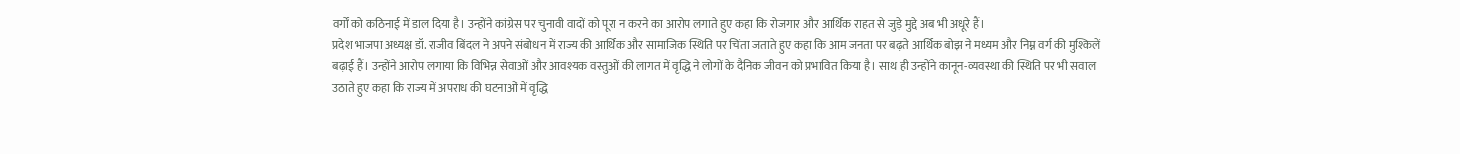वर्गों को कठिनाई में डाल दिया है। उन्होंने कांग्रेस पर चुनावी वादों को पूरा न करने का आरोप लगाते हुए कहा कि रोजगार और आर्थिक राहत से जुड़े मुद्दे अब भी अधूरे हैं।
प्रदेश भाजपा अध्यक्ष डॉ. राजीव बिंदल ने अपने संबोधन में राज्य की आर्थिक और सामाजिक स्थिति पर चिंता जताते हुए कहा कि आम जनता पर बढ़ते आर्थिक बोझ ने मध्यम और निम्न वर्ग की मुश्किलें बढ़ाई हैं। उन्होंने आरोप लगाया कि विभिन्न सेवाओं और आवश्यक वस्तुओं की लागत में वृद्धि ने लोगों के दैनिक जीवन को प्रभावित किया है। साथ ही उन्होंने कानून-व्यवस्था की स्थिति पर भी सवाल उठाते हुए कहा कि राज्य में अपराध की घटनाओं में वृद्धि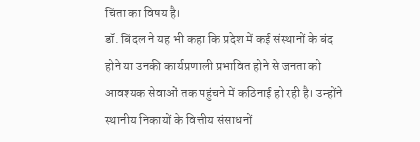चिंता का विषय है।
डॉ. बिंदल ने यह भी कहा कि प्रदेश में कई संस्थानों के बंद होने या उनकी कार्यप्रणाली प्रभावित होने से जनता को आवश्यक सेवाओं तक पहुंचने में कठिनाई हो रही है। उन्होंने स्थानीय निकायों के वित्तीय संसाधनों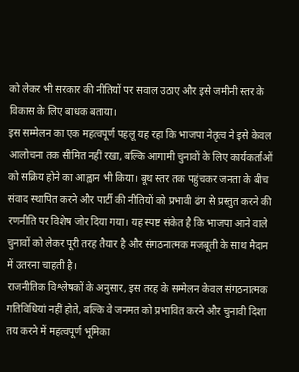को लेकर भी सरकार की नीतियों पर सवाल उठाए और इसे जमीनी स्तर के विकास के लिए बाधक बताया।
इस सम्मेलन का एक महत्वपूर्ण पहलू यह रहा कि भाजपा नेतृत्व ने इसे केवल आलोचना तक सीमित नहीं रखा, बल्कि आगामी चुनावों के लिए कार्यकर्ताओं को सक्रिय होने का आह्वान भी किया। बूथ स्तर तक पहुंचकर जनता के बीच संवाद स्थापित करने और पार्टी की नीतियों को प्रभावी ढंग से प्रस्तुत करने की रणनीति पर विशेष जोर दिया गया। यह स्पष्ट संकेत है कि भाजपा आने वाले चुनावों को लेकर पूरी तरह तैयार है और संगठनात्मक मजबूती के साथ मैदान में उतरना चाहती है।
राजनीतिक विश्लेषकों के अनुसार, इस तरह के सम्मेलन केवल संगठनात्मक गतिविधियां नहीं होते, बल्कि वे जनमत को प्रभावित करने और चुनावी दिशा तय करने में महत्वपूर्ण भूमिका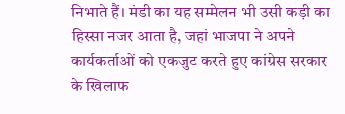निभाते हैं। मंडी का यह सम्मेलन भी उसी कड़ी का हिस्सा नजर आता है, जहां भाजपा ने अपने कार्यकर्ताओं को एकजुट करते हुए कांग्रेस सरकार के खिलाफ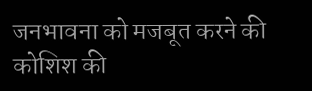जनभावना को मजबूत करने की कोशिश की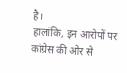है।
हालांकि, इन आरोपों पर कांग्रेस की ओर से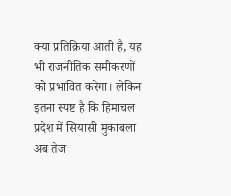क्या प्रतिक्रिया आती है, यह भी राजनीतिक समीकरणों को प्रभावित करेगा। लेकिन इतना स्पष्ट है कि हिमाचल प्रदेश में सियासी मुकाबला अब तेज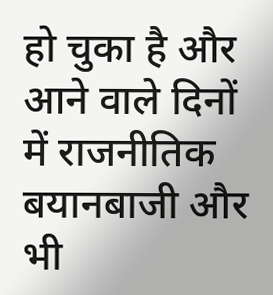हो चुका है और आने वाले दिनों में राजनीतिक बयानबाजी और भी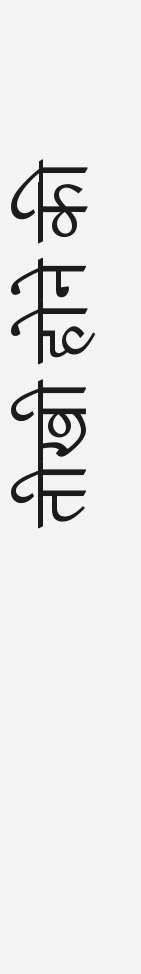तीखी होने की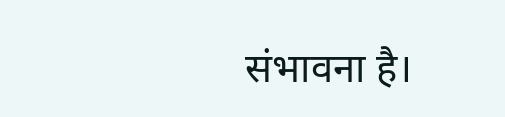संभावना है।